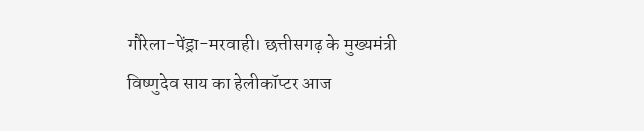गौरेला-पेंड्रा-मरवाही। छत्तीसगढ़ के मुख्यमंत्री विष्णुदेव साय का हेलीकॉप्टर आज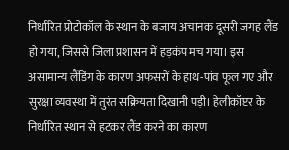निर्धारित प्रोटोकॉल के स्थान के बजाय अचानक दूसरी जगह लैंड हो गया, जिससे जिला प्रशासन में हड़कंप मच गया। इस असामान्य लैंडिंग के कारण अफसरों के हाथ-पांव फूल गए और सुरक्षा व्यवस्था में तुरंत सक्रियता दिखानी पड़ी। हेलीकॉप्टर के निर्धारित स्थान से हटकर लैंड करने का कारण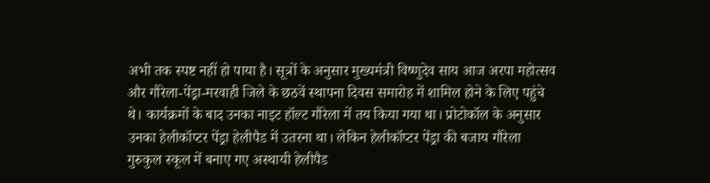अभी तक स्पष्ट नहीं हो पाया है। सूत्रों के अनुसार मुख्यमंत्री विष्णुदेव साय आज अरपा महोत्सव और गौरेला-पेंड्रा-मरवाही जिले के छठवें स्थापना दिवस समारोह में शामिल होने के लिए पहुंचे थे। कार्यक्रमों के बाद उनका नाइट हॉल्ट गौरेला में तय किया गया था। प्रोटोकॉल के अनुसार उनका हेलीकॉप्टर पेंड्रा हेलीपैड में उतरना था। लेकिन हेलीकॉप्टर पेंड्रा की बजाय गौरेला गुरुकुल स्कूल में बनाए गए अस्थायी हेलीपैड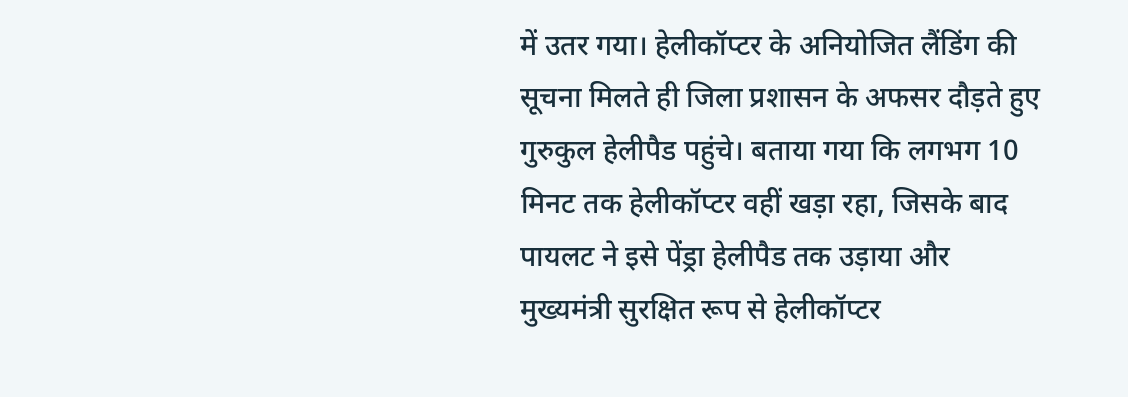में उतर गया। हेलीकॉप्टर के अनियोजित लैंडिंग की सूचना मिलते ही जिला प्रशासन के अफसर दौड़ते हुए गुरुकुल हेलीपैड पहुंचे। बताया गया कि लगभग 10 मिनट तक हेलीकॉप्टर वहीं खड़ा रहा, जिसके बाद पायलट ने इसे पेंड्रा हेलीपैड तक उड़ाया और मुख्यमंत्री सुरक्षित रूप से हेलीकॉप्टर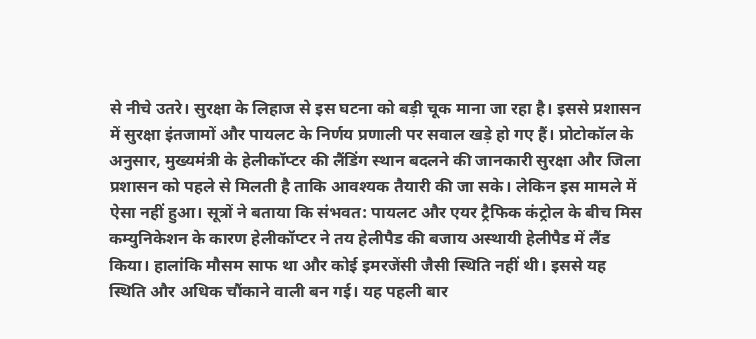से नीचे उतरे। सुरक्षा के लिहाज से इस घटना को बड़ी चूक माना जा रहा है। इससे प्रशासन में सुरक्षा इंतजामों और पायलट के निर्णय प्रणाली पर सवाल खड़े हो गए हैं। प्रोटोकॉल के अनुसार, मुख्यमंत्री के हेलीकॉप्टर की लैंडिंग स्थान बदलने की जानकारी सुरक्षा और जिला प्रशासन को पहले से मिलती है ताकि आवश्यक तैयारी की जा सके। लेकिन इस मामले में ऐसा नहीं हुआ। सूत्रों ने बताया कि संभवत: पायलट और एयर ट्रैफिक कंट्रोल के बीच मिस कम्युनिकेशन के कारण हेलीकॉप्टर ने तय हेलीपैड की बजाय अस्थायी हेलीपैड में लैंड किया। हालांकि मौसम साफ था और कोई इमरजेंसी जैसी स्थिति नहीं थी। इससे यह स्थिति और अधिक चौंकाने वाली बन गई। यह पहली बार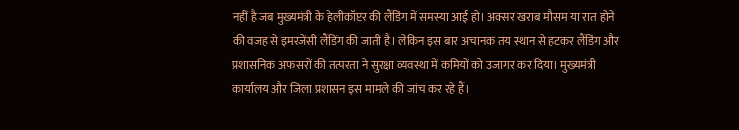नहीं है जब मुख्यमंत्री के हेलीकॉप्टर की लैंडिंग में समस्या आई हो। अक्सर खराब मौसम या रात होने की वजह से इमरजेंसी लैंडिंग की जाती है। लेकिन इस बार अचानक तय स्थान से हटकर लैंडिंग और प्रशासनिक अफसरों की तत्परता ने सुरक्षा व्यवस्था में कमियों को उजागर कर दिया। मुख्यमंत्री कार्यालय और जिला प्रशासन इस मामले की जांच कर रहे हैं।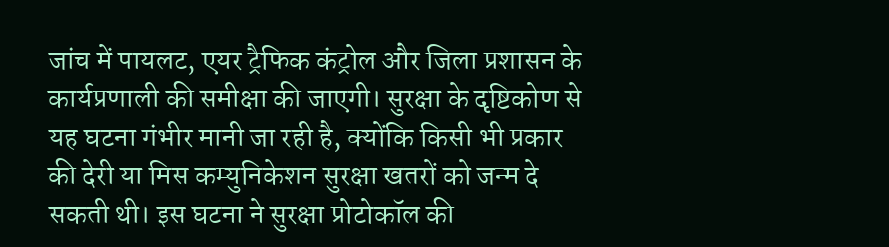जांच में पायलट, एयर ट्रैफिक कंट्रोल और जिला प्रशासन के कार्यप्रणाली की समीक्षा की जाएगी। सुरक्षा के दृष्टिकोण से यह घटना गंभीर मानी जा रही है, क्योंकि किसी भी प्रकार की देरी या मिस कम्युनिकेशन सुरक्षा खतरों को जन्म दे सकती थी। इस घटना ने सुरक्षा प्रोटोकॉल की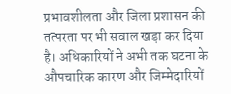प्रभावशीलता और जिला प्रशासन की तत्परता पर भी सवाल खड़ा कर दिया है। अधिकारियों ने अभी तक घटना के औपचारिक कारण और जिम्मेदारियों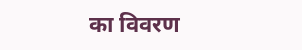का विवरण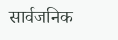सार्वजनिक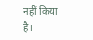नहीं किया है।